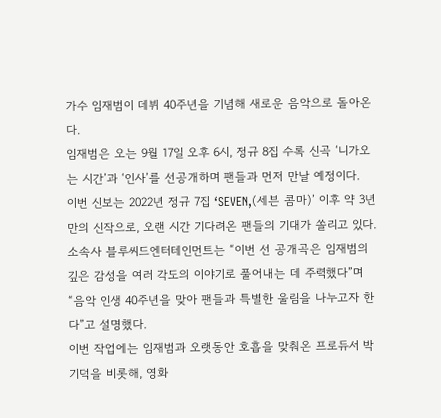가수 임재범이 데뷔 40주년을 기념해 새로운 음악으로 돌아온다.
임재범은 오는 9월 17일 오후 6시, 정규 8집 수록 신곡 ‘니가오는 시간’과 ‘인사’를 선공개하며 팬들과 먼저 만날 예정이다.
이번 신보는 2022년 정규 7집 ‘SEVEN,(세븐 콤마)’ 이후 약 3년 만의 신작으로, 오랜 시간 기다려온 팬들의 기대가 쏠리고 있다.
소속사 블루씨드엔터테인먼트는 “이번 선 공개곡은 임재범의 깊은 감성을 여러 각도의 이야기로 풀어내는 데 주력했다”며 “음악 인생 40주년을 맞아 팬들과 특별한 울림을 나누고자 한다”고 설명했다.
이번 작업에는 임재범과 오랫동안 호흡을 맞춰온 프로듀서 박기덕을 비롯해, 영화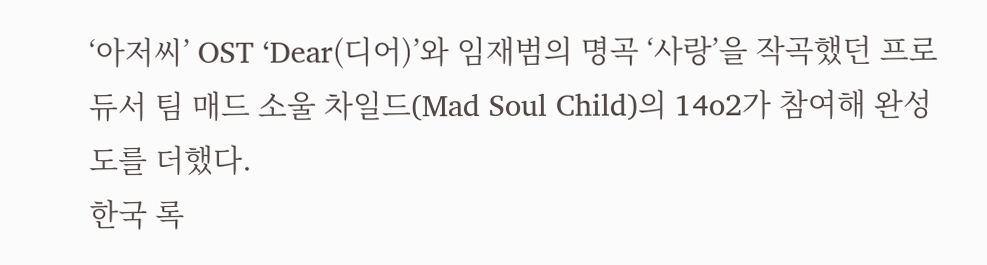‘아저씨’ OST ‘Dear(디어)’와 임재범의 명곡 ‘사랑’을 작곡했던 프로듀서 팀 매드 소울 차일드(Mad Soul Child)의 14o2가 참여해 완성도를 더했다.
한국 록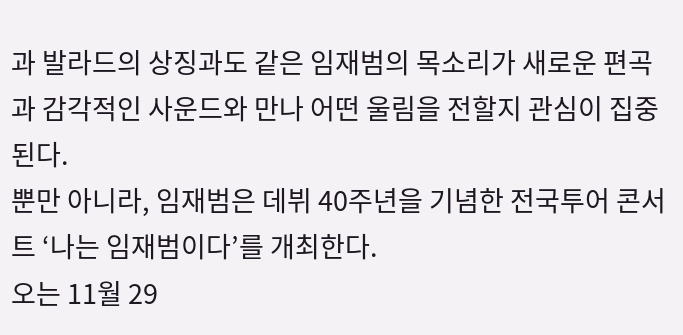과 발라드의 상징과도 같은 임재범의 목소리가 새로운 편곡과 감각적인 사운드와 만나 어떤 울림을 전할지 관심이 집중된다.
뿐만 아니라, 임재범은 데뷔 40주년을 기념한 전국투어 콘서트 ‘나는 임재범이다’를 개최한다.
오는 11월 29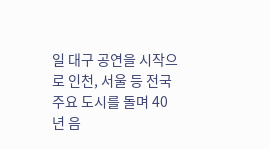일 대구 공연을 시작으로 인천, 서울 등 전국 주요 도시를 돌며 40년 음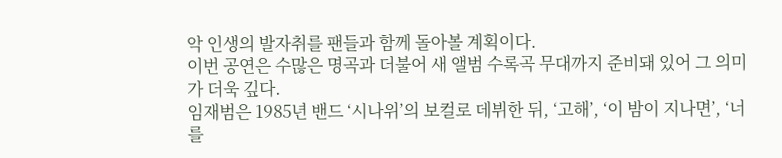악 인생의 발자취를 팬들과 함께 돌아볼 계획이다.
이번 공연은 수많은 명곡과 더불어 새 앨범 수록곡 무대까지 준비돼 있어 그 의미가 더욱 깊다.
임재범은 1985년 밴드 ‘시나위’의 보컬로 데뷔한 뒤, ‘고해’, ‘이 밤이 지나면’, ‘너를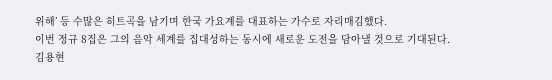위해’ 등 수많은 히트곡을 남기며 한국 가요계를 대표하는 가수로 자리매김했다.
이번 정규 8집은 그의 음악 세계를 집대성하는 동시에 새로운 도전을 담아낼 것으로 기대된다.
김용현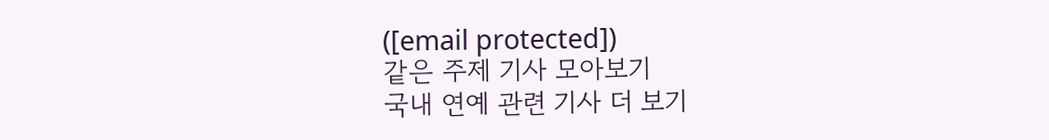([email protected])
같은 주제 기사 모아보기
국내 연예 관련 기사 더 보기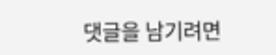댓글을 남기려면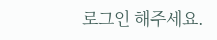로그인 해주세요.